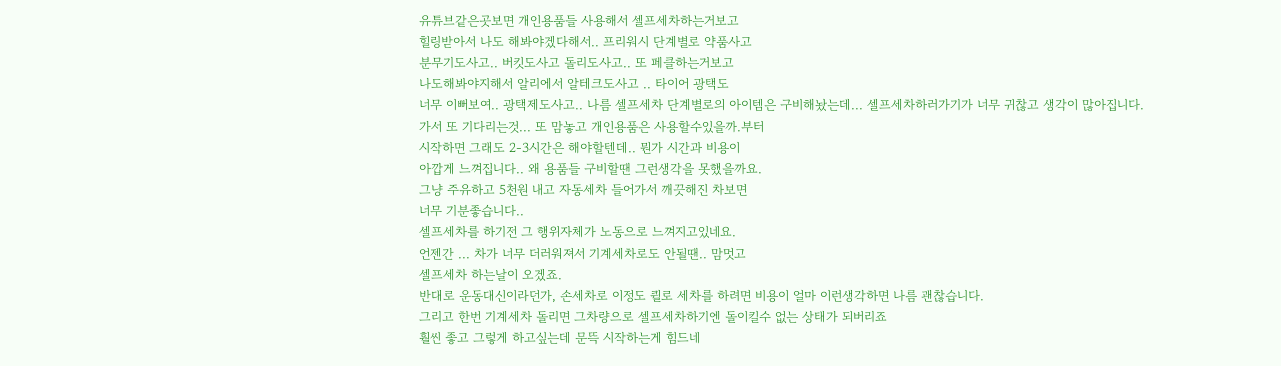유튜브같은곳보면 개인용품들 사용해서 셀프세차하는거보고
힐링받아서 나도 해봐야겠다해서.. 프리워시 단계별로 약품사고
분무기도사고.. 버킷도사고 돌리도사고.. 또 페클하는거보고
나도해봐야지해서 알리에서 알테크도사고 .. 타이어 광택도
너무 이뻐보여.. 광택제도사고.. 나름 셀프세차 단계별로의 아이템은 구비해놨는데... 셀프세차하러가기가 너무 귀찮고 생각이 많아집니다.
가서 또 기다리는것... 또 맘놓고 개인용품은 사용할수있을까.부터
시작하면 그래도 2-3시간은 해야할텐데.. 뭔가 시간과 비용이
아깝게 느껴집니다.. 왜 용품들 구비할땐 그런생각을 못했을까요.
그냥 주유하고 5천원 내고 자동세차 들어가서 깨끗해진 차보면
너무 기분좋습니다..
셀프세차를 하기전 그 행위자체가 노동으로 느껴지고있네요.
언젠간 ... 차가 너무 더러워져서 기계세차로도 안될땐.. 맘멋고
셀프세차 하는날이 오겠죠.
반대로 운동대신이라던가, 손세차로 이정도 퀼로 세차를 하려면 비용이 얼마 이런생각하면 나름 괜찮습니다.
그리고 한번 기계세차 돌리면 그차량으로 셀프세차하기엔 돌이킬수 없는 상태가 되버리죠
훨씬 좋고 그렇게 하고싶는데 문뜩 시작하는게 힘드네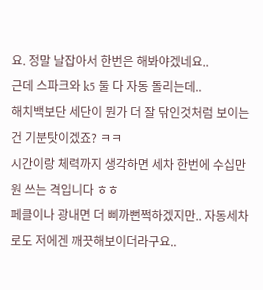요. 정말 날잡아서 한번은 해봐야겠네요..
근데 스파크와 k5 둘 다 자동 돌리는데..
해치백보단 세단이 뭔가 더 잘 닦인것처럼 보이는건 기분탓이겠죠? ㅋㅋ
시간이랑 체력까지 생각하면 세차 한번에 수십만원 쓰는 격입니다 ㅎㅎ
페클이나 광내면 더 삐까뻔쩍하겠지만.. 자동세차로도 저에겐 깨끗해보이더라구요..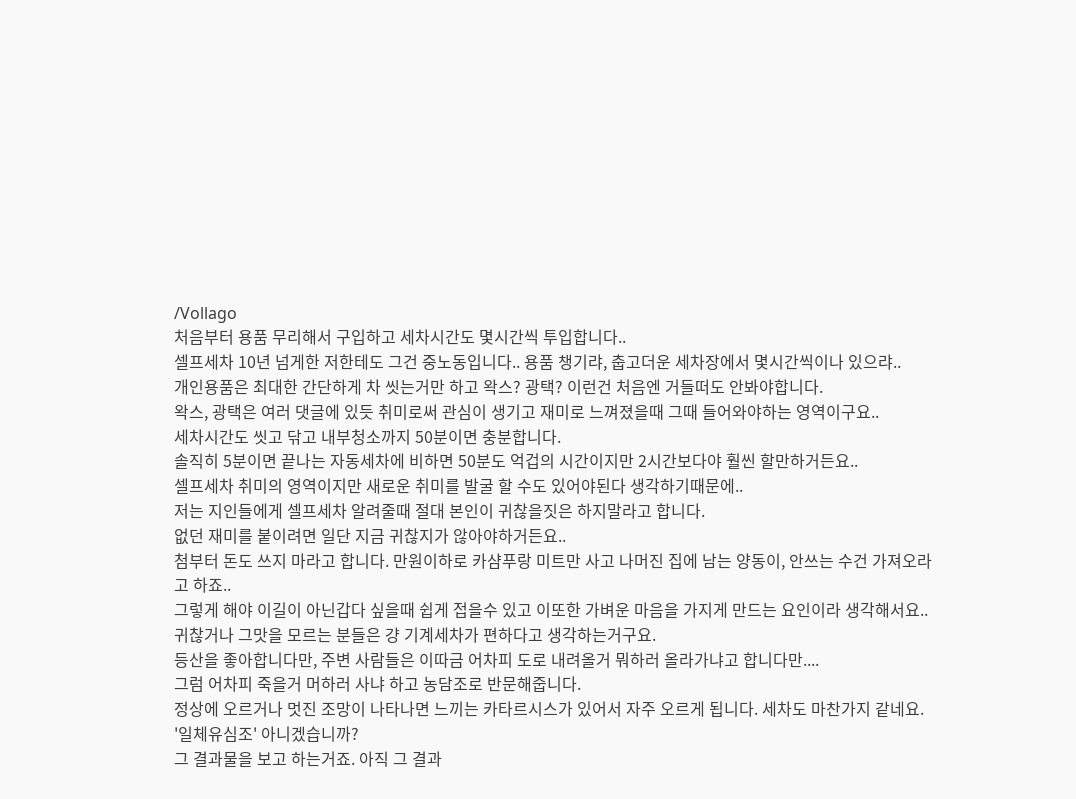/Vollago
처음부터 용품 무리해서 구입하고 세차시간도 몇시간씩 투입합니다..
셀프세차 10년 넘게한 저한테도 그건 중노동입니다.. 용품 챙기랴, 춥고더운 세차장에서 몇시간씩이나 있으랴..
개인용품은 최대한 간단하게 차 씻는거만 하고 왁스? 광택? 이런건 처음엔 거들떠도 안봐야합니다.
왁스, 광택은 여러 댓글에 있듯 취미로써 관심이 생기고 재미로 느껴졌을때 그때 들어와야하는 영역이구요..
세차시간도 씻고 닦고 내부청소까지 50분이면 충분합니다.
솔직히 5분이면 끝나는 자동세차에 비하면 50분도 억겁의 시간이지만 2시간보다야 훨씬 할만하거든요..
셀프세차 취미의 영역이지만 새로운 취미를 발굴 할 수도 있어야된다 생각하기때문에..
저는 지인들에게 셀프세차 알려줄때 절대 본인이 귀찮을짓은 하지말라고 합니다.
없던 재미를 붙이려면 일단 지금 귀찮지가 않아야하거든요..
첨부터 돈도 쓰지 마라고 합니다. 만원이하로 카샴푸랑 미트만 사고 나머진 집에 남는 양동이, 안쓰는 수건 가져오라고 하죠..
그렇게 해야 이길이 아닌갑다 싶을때 쉽게 접을수 있고 이또한 가벼운 마음을 가지게 만드는 요인이라 생각해서요..
귀찮거나 그맛을 모르는 분들은 걍 기계세차가 편하다고 생각하는거구요.
등산을 좋아합니다만, 주변 사람들은 이따금 어차피 도로 내려올거 뭐하러 올라가냐고 합니다만....
그럼 어차피 죽을거 머하러 사냐 하고 농담조로 반문해줍니다.
정상에 오르거나 멋진 조망이 나타나면 느끼는 카타르시스가 있어서 자주 오르게 됩니다. 세차도 마찬가지 같네요.
'일체유심조' 아니겠습니까?
그 결과물을 보고 하는거죠. 아직 그 결과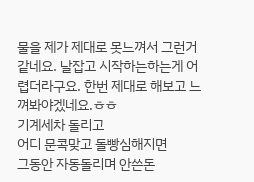물을 제가 제대로 못느껴서 그런거같네요. 날잡고 시작하는하는게 어렵더라구요. 한번 제대로 해보고 느껴봐야겠네요.ㅎㅎ
기계세차 돌리고
어디 문콕맞고 돌빵심해지면
그동안 자동돌리며 안쓴돈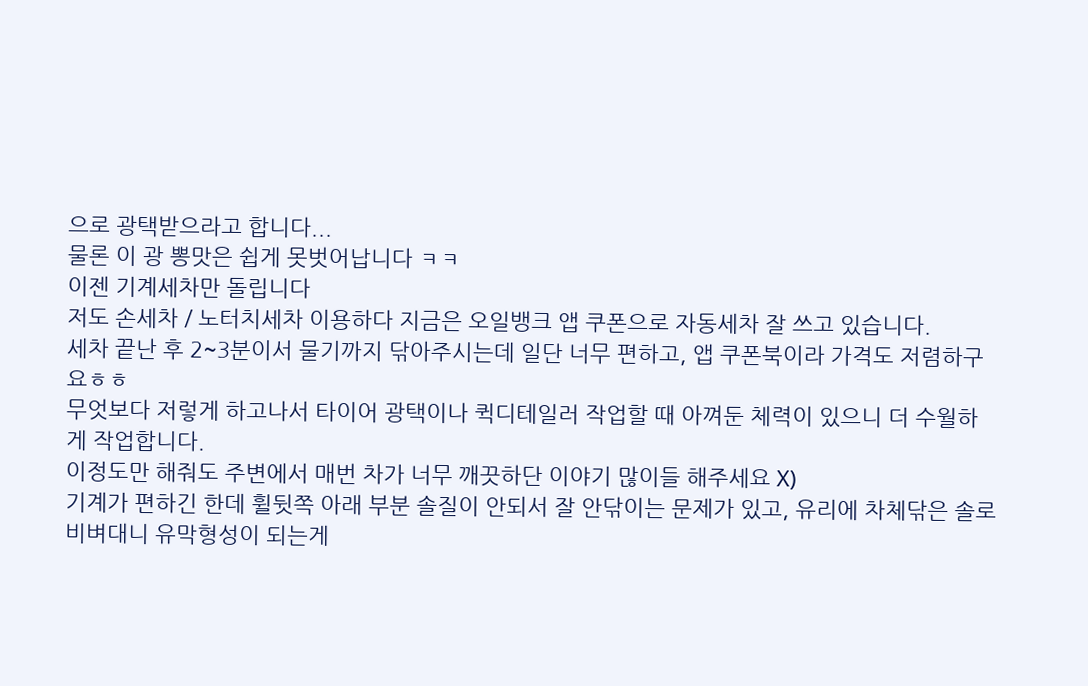으로 광택받으라고 합니다...
물론 이 광 뽕맛은 쉽게 못벗어납니다 ㅋㅋ
이젠 기계세차만 돌립니다
저도 손세차 / 노터치세차 이용하다 지금은 오일뱅크 앱 쿠폰으로 자동세차 잘 쓰고 있습니다.
세차 끝난 후 2~3분이서 물기까지 닦아주시는데 일단 너무 편하고, 앱 쿠폰북이라 가격도 저렴하구요ㅎㅎ
무엇보다 저렇게 하고나서 타이어 광택이나 퀵디테일러 작업할 때 아껴둔 체력이 있으니 더 수월하게 작업합니다.
이정도만 해줘도 주변에서 매번 차가 너무 깨끗하단 이야기 많이들 해주세요 X)
기계가 편하긴 한데 휠뒷쪽 아래 부분 솔질이 안되서 잘 안닦이는 문제가 있고, 유리에 차체닦은 솔로 비벼대니 유막형성이 되는게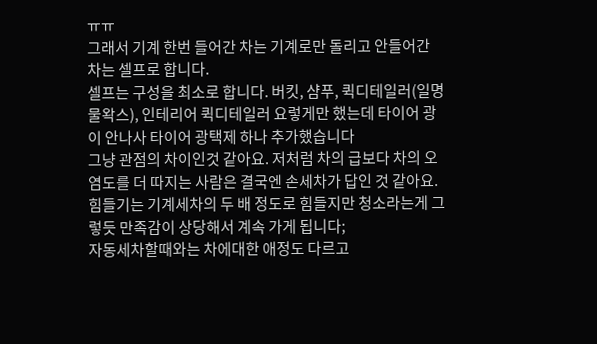ㅠㅠ
그래서 기계 한번 들어간 차는 기계로만 돌리고 안들어간 차는 셀프로 합니다.
셀프는 구성을 최소로 합니다. 버킷, 샴푸, 퀵디테일러(일명 물왁스), 인테리어 퀵디테일러 요렇게만 했는데 타이어 광이 안나사 타이어 광택제 하나 추가했습니다
그냥 관점의 차이인것 같아요. 저처럼 차의 급보다 차의 오염도를 더 따지는 사람은 결국엔 손세차가 답인 것 같아요. 힘들기는 기계세차의 두 배 정도로 힘들지만 청소라는게 그렇듯 만족감이 상당해서 계속 가게 됩니다;
자동세차할때와는 차에대한 애정도 다르고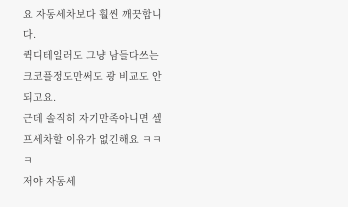요 자동세차보다 훨씬 깨끗합니다.
퀵디테일러도 그냥 남들다쓰는 크코플정도만써도 광 비교도 안되고요.
근데 솔직히 자기만족아니면 셀프세차할 이유가 없긴해요 ㅋㅋㅋ
저야 자동세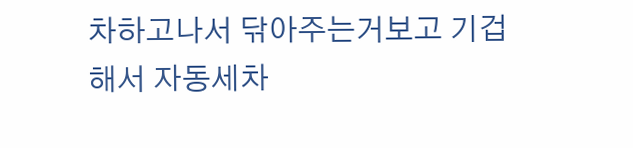차하고나서 닦아주는거보고 기겁해서 자동세차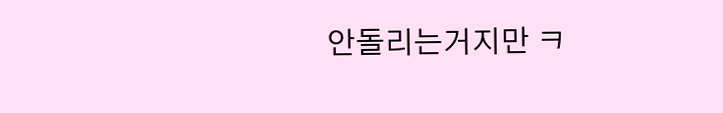안돌리는거지만 ㅋ